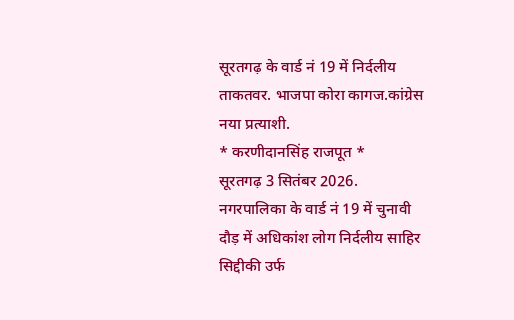सूरतगढ़ के वार्ड नं 19 में निर्दलीय ताकतवर. भाजपा कोरा कागज.कांग्रेस नया प्रत्याशी.
* करणीदानसिंह राजपूत *
सूरतगढ़ 3 सितंबर 2026.
नगरपालिका के वार्ड नं 19 में चुनावी दौड़ में अधिकांश लोग निर्दलीय साहिर सिद्दीकी उर्फ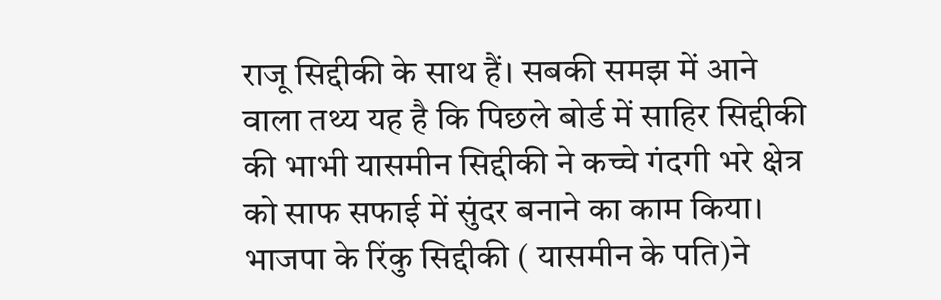राजू सिद्दीकी के साथ हैं। सबकी समझ में आने वाला तथ्य यह है कि पिछले बोर्ड में साहिर सिद्दीकी की भाभी यासमीन सिद्दीकी ने कच्चे गंदगी भरे क्षेत्र को साफ सफाई में सुंदर बनाने का काम किया। भाजपा के रिंकु सिद्दीकी ( यासमीन के पति)ने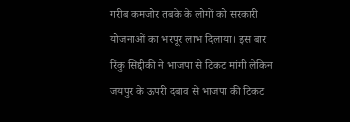गरीब कमजोर तबके के लोगों को सरकारी योजनाओं का भरपूर लाभ दिलाया। इस बार रिंकु सिद्दीकी ने भाजपा से टिकट मांगी लेकिन जयपुर के ऊपरी दबाव से भाजपा की टिकट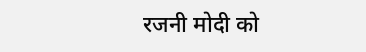रजनी मोदी को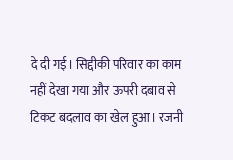दे दी गई। सिद्दीकी परिवार का काम नहीं देखा गया और ऊपरी दबाव से टिकट बदलाव का खेल हुआ। रजनी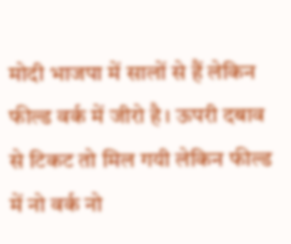मोदी भाजपा में सालों से हैं लेकिन फील्ड वर्क में जीरो है। ऊपरी दबाव से टिकट तो मिल गयी लेकिन फील्ड में नो वर्क नो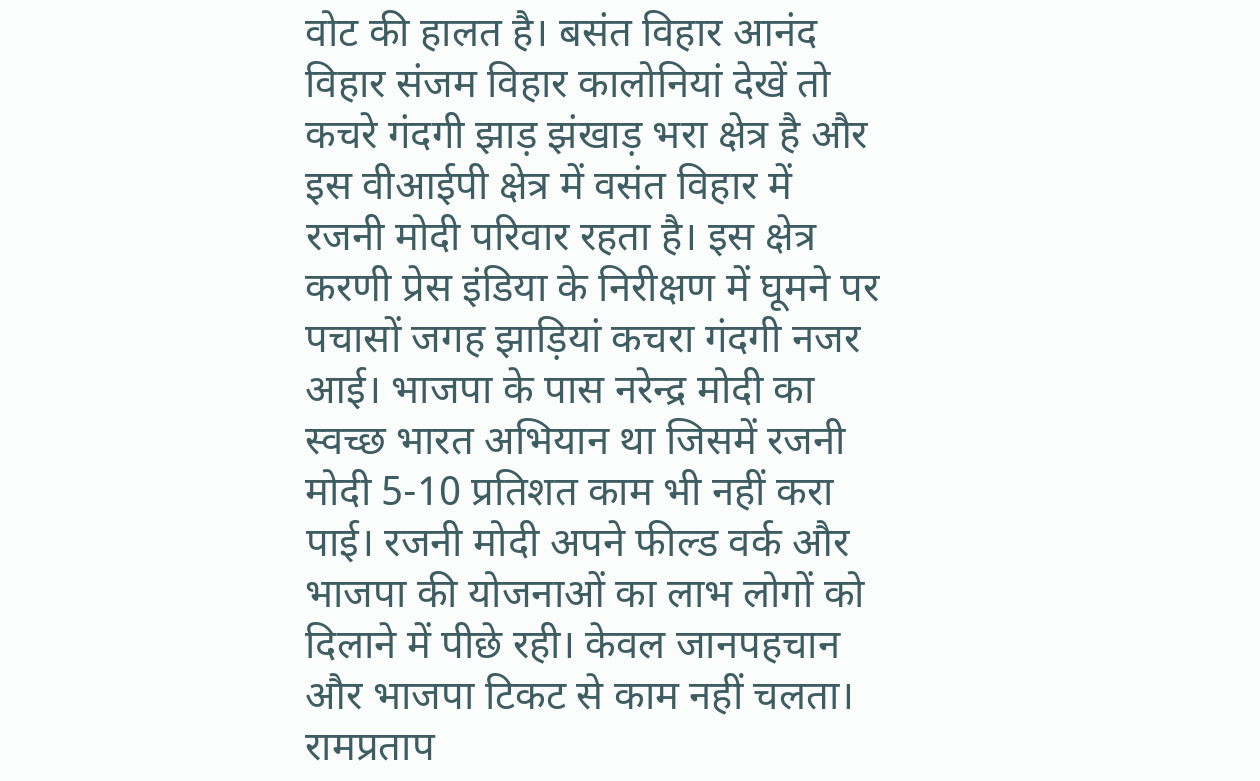वोट की हालत है। बसंत विहार आनंद विहार संजम विहार कालोनियां देखें तो कचरे गंदगी झाड़ झंखाड़ भरा क्षेत्र है और इस वीआईपी क्षेत्र में वसंत विहार में रजनी मोदी परिवार रहता है। इस क्षेत्र करणी प्रेस इंडिया के निरीक्षण में घूमने पर पचासों जगह झाड़ियां कचरा गंदगी नजर आई। भाजपा के पास नरेन्द्र मोदी का स्वच्छ भारत अभियान था जिसमें रजनी मोदी 5-10 प्रतिशत काम भी नहीं करा पाई। रजनी मोदी अपने फील्ड वर्क और भाजपा की योजनाओं का लाभ लोगों को दिलाने में पीछे रही। केवल जानपहचान और भाजपा टिकट से काम नहीं चलता। रामप्रताप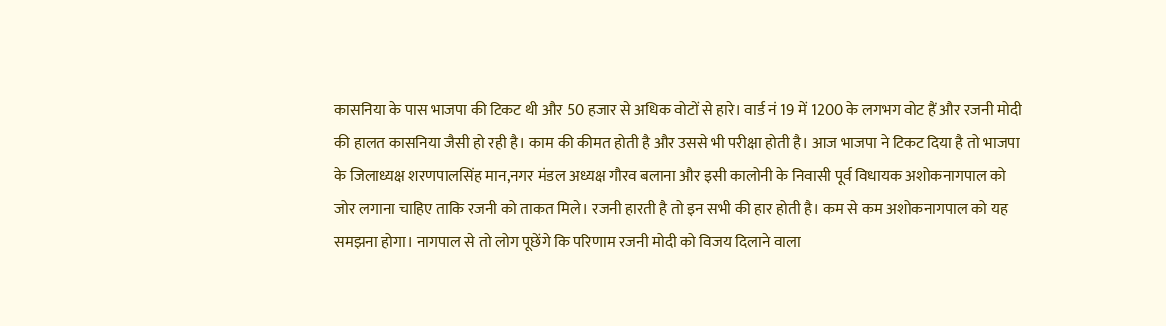कासनिया के पास भाजपा की टिकट थी और 50 हजार से अधिक वोटों से हारे। वार्ड नं 19 में 1200 के लगभग वोट हैं और रजनी मोदी की हालत कासनिया जैसी हो रही है। काम की कीमत होती है और उससे भी परीक्षा होती है। आज भाजपा ने टिकट दिया है तो भाजपा के जिलाध्यक्ष शरणपालसिंह मान,नगर मंडल अध्यक्ष गौरव बलाना और इसी कालोनी के निवासी पूर्व विधायक अशोकनागपाल को जोर लगाना चाहिए ताकि रजनी को ताकत मिले। रजनी हारती है तो इन सभी की हार होती है। कम से कम अशोकनागपाल को यह समझना होगा। नागपाल से तो लोग पूछेंगे कि परिणाम रजनी मोदी को विजय दिलाने वाला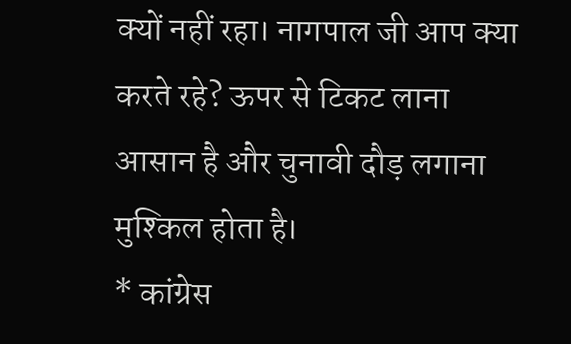क्यों नहीं रहा। नागपाल जी आप क्या करते रहे? ऊपर से टिकट लाना आसान है और चुनावी दौड़ लगाना मुश्किल होता है।
* कांग्रेस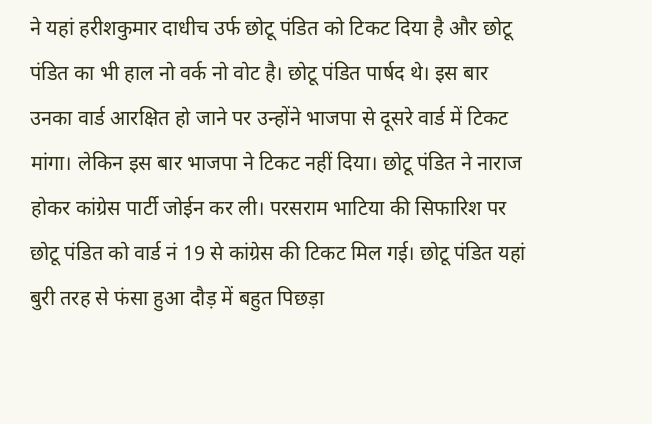ने यहां हरीशकुमार दाधीच उर्फ छोटू पंडित को टिकट दिया है और छोटू पंडित का भी हाल नो वर्क नो वोट है। छोटू पंडित पार्षद थे। इस बार उनका वार्ड आरक्षित हो जाने पर उन्होंने भाजपा से दूसरे वार्ड में टिकट मांगा। लेकिन इस बार भाजपा ने टिकट नहीं दिया। छोटू पंडित ने नाराज होकर कांग्रेस पार्टी जोईन कर ली। परसराम भाटिया की सिफारिश पर छोटू पंडित को वार्ड नं 19 से कांग्रेस की टिकट मिल गई। छोटू पंडित यहां बुरी तरह से फंसा हुआ दौड़ में बहुत पिछड़ा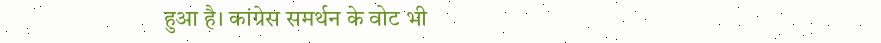हुआ है। कांग्रेस समर्थन के वोट भी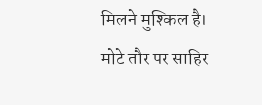मिलने मुश्किल है।
मोटे तौर पर साहिर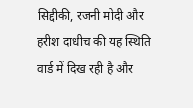सिद्दीकी, रजनी मोदी और हरीश दाधीच की यह स्थिति वार्ड में दिख रही है और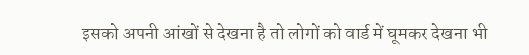इसको अपनी आंखों से देखना है तो लोगों को वार्ड में घूमकर देखना भी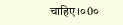चाहिए।०0०